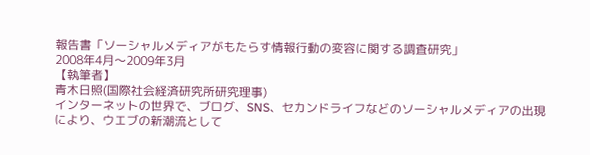報告書「ソーシャルメディアがもたらす情報行動の変容に関する調査研究」
2008年4月〜2009年3月
【執筆者】
青木日照(国際社会経済研究所研究理事)
インターネットの世界で、ブログ、SNS、セカンドライフなどのソーシャルメディアの出現により、ウエブの新潮流として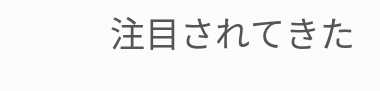注目されてきた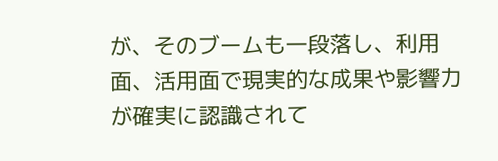が、そのブームも一段落し、利用面、活用面で現実的な成果や影響力が確実に認識されて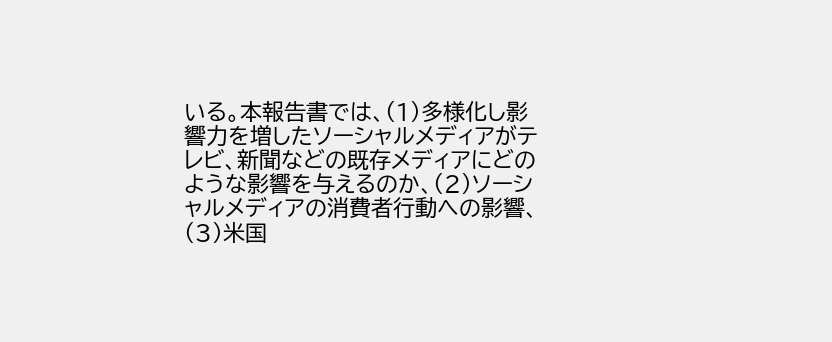いる。本報告書では、(1)多様化し影響力を増したソーシャルメディアがテレビ、新聞などの既存メディアにどのような影響を与えるのか、(2)ソーシャルメディアの消費者行動への影響、(3)米国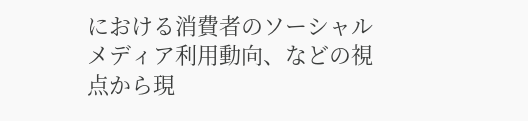における消費者のソーシャルメディア利用動向、などの視点から現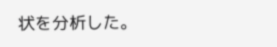状を分析した。